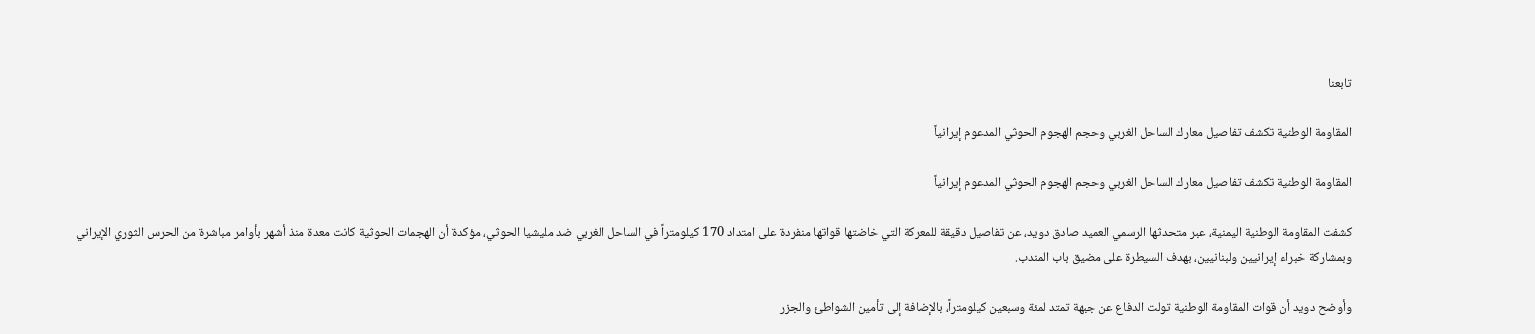تابعنا

المقاومة الوطنية تكشف تفاصيل معارك الساحل الغربي وحجم الهجوم الحوثي المدعوم إيرانياً

المقاومة الوطنية تكشف تفاصيل معارك الساحل الغربي وحجم الهجوم الحوثي المدعوم إيرانياً

كشفت المقاومة الوطنية اليمنية، عبر متحدثها الرسمي العميد صادق دويد، عن تفاصيل دقيقة للمعركة التي خاضتها قواتها منفردة على امتداد 170 كيلومتراً في الساحل الغربي ضد مليشيا الحوثي، مؤكدة أن الهجمات الحوثية كانت معدة منذ أشهر بأوامر مباشرة من الحرس الثوري الإيراني وبمشاركة خبراء إيرانيين ولبنانيين، بهدف السيطرة على مضيق باب المندب.

وأوضح دويد أن قوات المقاومة الوطنية تولت الدفاع عن جبهة تمتد لمئة وسبعين كيلومتراً، بالإضافة إلى تأمين الشواطئ والجزر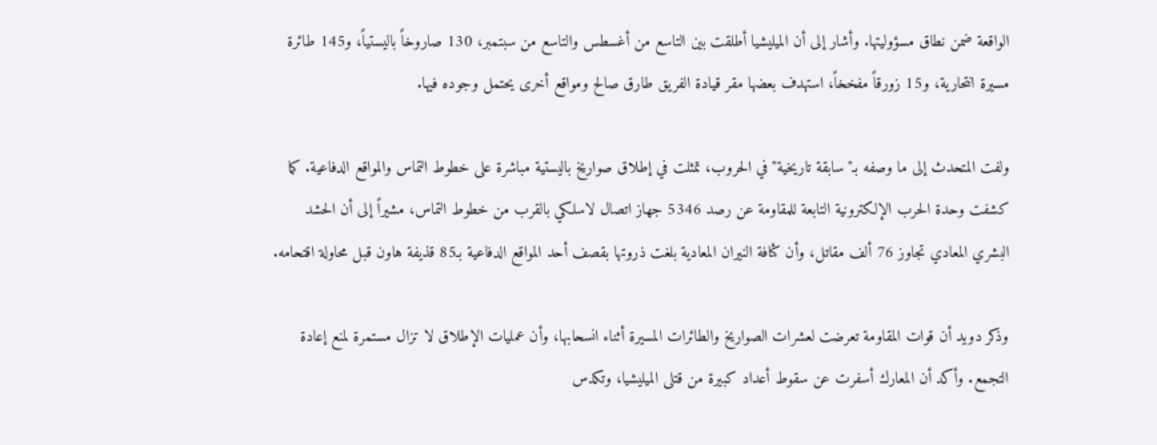الواقعة ضمن نطاق مسؤوليتها. وأشار إلى أن الميليشيا أطلقت بين التاسع من أغسطس والتاسع من سبتمبر، 130 صاروخاً باليستياً، و145 طائرة مسيرة انتحارية، و15 زورقاً مفخخاً، استهدف بعضها مقر قيادة الفريق طارق صالح ومواقع أخرى يحتمل وجوده فيها.

ولفت المتحدث إلى ما وصفه بـ"سابقة تاريخية" في الحروب، تمثلت في إطلاق صواريخ باليستية مباشرة على خطوط التماس والمواقع الدفاعية. كما كشفت وحدة الحرب الإلكترونية التابعة للمقاومة عن رصد 5346 جهاز اتصال لاسلكي بالقرب من خطوط التماس، مشيراً إلى أن الحشد البشري المعادي تجاوز 76 ألف مقاتل، وأن كثافة النيران المعادية بلغت ذروتها بقصف أحد المواقع الدفاعية بـ85 قذيفة هاون قبل محاولة اقتحامه.

وذكر دويد أن قوات المقاومة تعرضت لعشرات الصواريخ والطائرات المسيرة أثناء انسحابها، وأن عمليات الإطلاق لا تزال مستمرة لمنع إعادة التجمع. وأكد أن المعارك أسفرت عن سقوط أعداد كبيرة من قتلى الميليشيا، وتكدس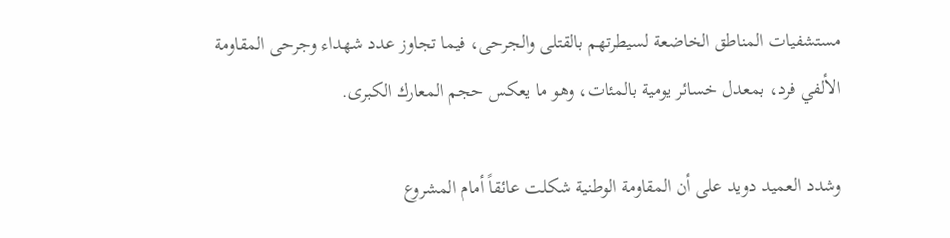مستشفيات المناطق الخاضعة لسيطرتهم بالقتلى والجرحى، فيما تجاوز عدد شهداء وجرحى المقاومة الألفي فرد، بمعدل خسائر يومية بالمئات، وهو ما يعكس حجم المعارك الكبرى.

وشدد العميد دويد على أن المقاومة الوطنية شكلت عائقاً أمام المشروع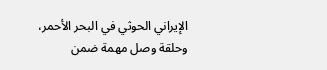الإيراني الحوثي في البحر الأحمر، وحلقة وصل مهمة ضمن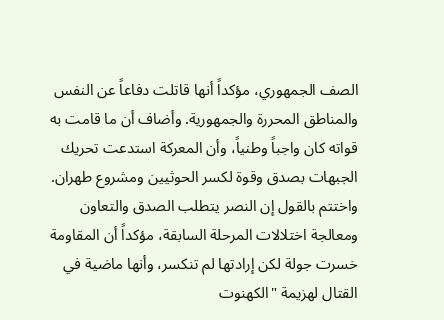الصف الجمهوري، مؤكداً أنها قاتلت دفاعاً عن النفس والمناطق المحررة والجمهورية. وأضاف أن ما قامت به قواته كان واجباً وطنياً، وأن المعركة استدعت تحريك الجبهات بصدق وقوة لكسر الحوثيين ومشروع طهران. واختتم بالقول إن النصر يتطلب الصدق والتعاون ومعالجة اختلالات المرحلة السابقة، مؤكداً أن المقاومة خسرت جولة لكن إرادتها لم تنكسر، وأنها ماضية في القتال لهزيمة "الكهنوت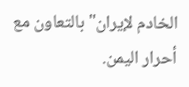الخادم لإيران" بالتعاون مع أحرار اليمن.